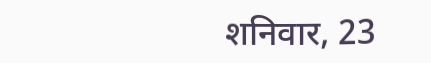शनिवार, 23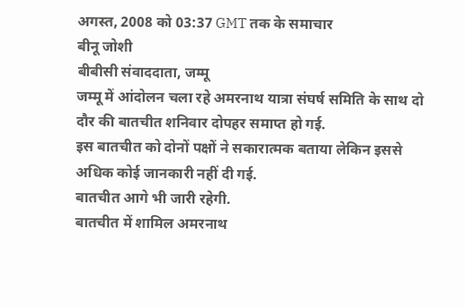अगस्त, 2008 को 03:37 GMT तक के समाचार
बीनू जोशी
बीबीसी संवाददाता, जम्मू
जम्मू में आंदोलन चला रहे अमरनाथ यात्रा संघर्ष समिति के साथ दो दौर की बातचीत शनिवार दोपहर समाप्त हो गई.
इस बातचीत को दोनों पक्षों ने सकारात्मक बताया लेकिन इससे अधिक कोई जानकारी नहीं दी गई.
बातचीत आगे भी जारी रहेगी.
बातचीत में शामिल अमरनाथ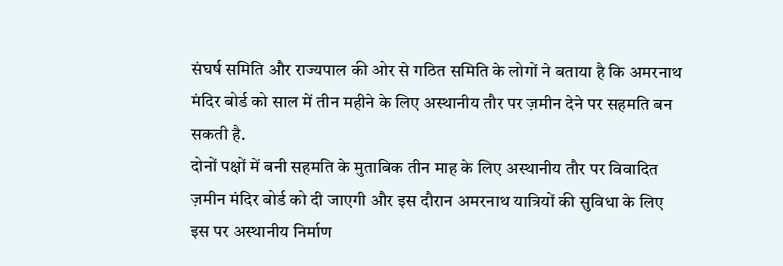संघर्ष समिति और राज्यपाल की ओर से गठित समिति के लोगों ने बताया है कि अमरनाथ मंदिर बोर्ड को साल में तीन महीने के लिए अस्थानीय तौर पर ज़मीन देने पर सहमति बन सकती है.
दोनों पक्षों में बनी सहमति के मुताबिक तीन माह के लिए अस्थानीय तौर पर विवादित ज़मीन मंदिर बोर्ड को दी जाएगी और इस दौरान अमरनाथ यात्रियों की सुविधा के लिए इस पर अस्थानीय निर्माण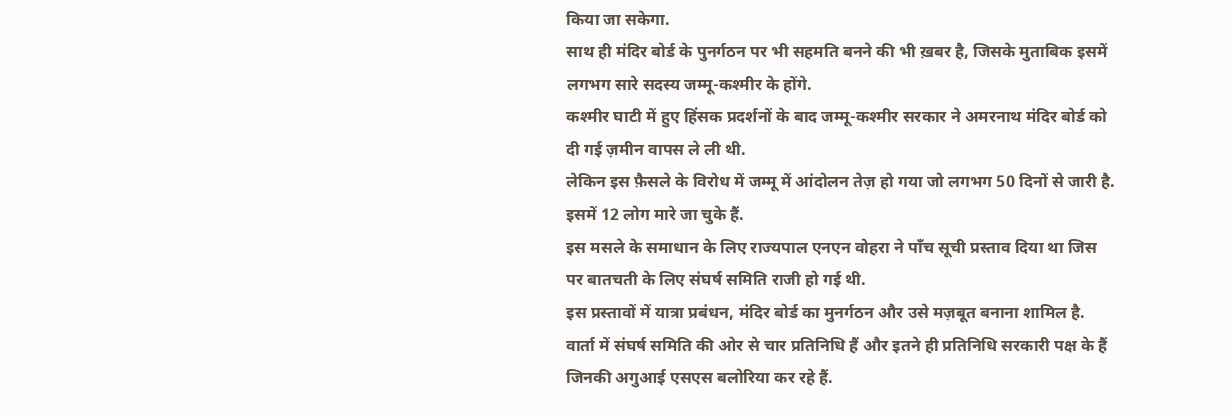किया जा सकेगा.
साथ ही मंदिर बोर्ड के पुनर्गठन पर भी सहमति बनने की भी ख़बर है, जिसके मुताबिक इसमें लगभग सारे सदस्य जम्मू-कश्मीर के होंगे.
कश्मीर घाटी में हुए हिंसक प्रदर्शनों के बाद जम्मू-कश्मीर सरकार ने अमरनाथ मंदिर बोर्ड को दी गई ज़मीन वापस ले ली थी.
लेकिन इस फ़ैसले के विरोध में जम्मू में आंदोलन तेज़ हो गया जो लगभग 50 दिनों से जारी है. इसमें 12 लोग मारे जा चुके हैं.
इस मसले के समाधान के लिए राज्यपाल एनएन वोहरा ने पाँच सूची प्रस्ताव दिया था जिस पर बातचती के लिए संघर्ष समिति राजी हो गई थी.
इस प्रस्तावों में यात्रा प्रबंधन, मंदिर बोर्ड का मुनर्गठन और उसे मज़बूत बनाना शामिल है.
वार्ता में संघर्ष समिति की ओर से चार प्रतिनिधि हैं और इतने ही प्रतिनिधि सरकारी पक्ष के हैं जिनकी अगुआई एसएस बलोरिया कर रहे हैं.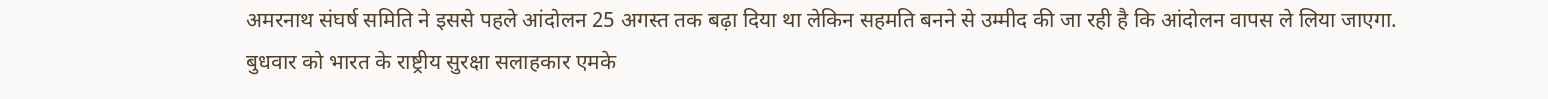अमरनाथ संघर्ष समिति ने इससे पहले आंदोलन 25 अगस्त तक बढ़ा दिया था लेकिन सहमति बनने से उम्मीद की जा रही है कि आंदोलन वापस ले लिया जाएगा.
बुधवार को भारत के राष्ट्रीय सुरक्षा सलाहकार एमके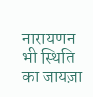नारायणन भी स्थिति का जायज़ा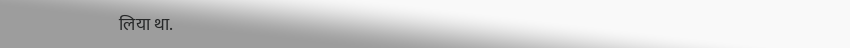लिया था.